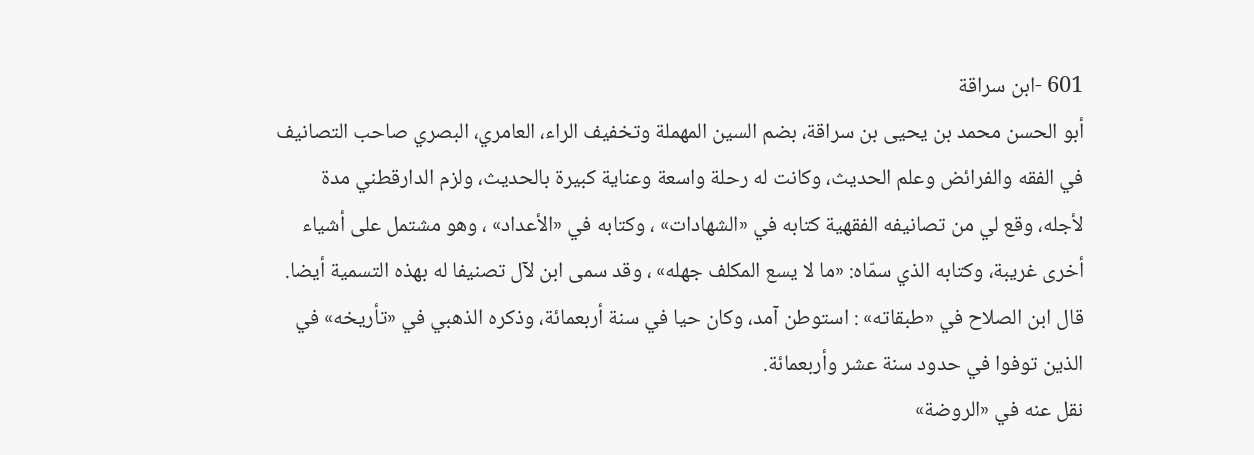601 -ابن سراقة
أبو الحسن محمد بن يحيى بن سراقة، بضم السين المهملة وتخفيف الراء، العامري، البصري صاحب التصانيف في الفقه والفرائض وعلم الحديث، وكانت له رحلة واسعة وعناية كبيرة بالحديث، ولزم الدارقطني مدة لأجله، وقع لي من تصانيفه الفقهية كتابه في «الشهادات» ، وكتابه في «الأعداد» ، وهو مشتمل على أشياء أخرى غريبة، وكتابه الذي سمّاه: «ما لا يسع المكلف جهله» ، وقد سمى ابن لآل تصنيفا له بهذه التسمية أيضا.
قال ابن الصلاح في «طبقاته» : استوطن آمد، وكان حيا في سنة أربعمائة، وذكره الذهبي في «تأريخه» في الذين توفوا في حدود سنة عشر وأربعمائة.
نقل عنه في «الروضة»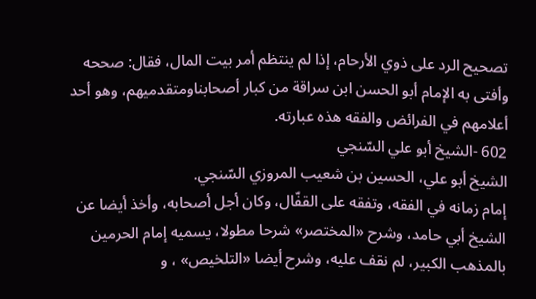تصحيح الرد على ذوي الأرحام، إذا لم ينتظم أمر بيت المال، فقال: صححه وأفتى به الإمام أبو الحسن ابن سراقة من كبار أصحابناومتقدميهم، وهو أحد أعلامهم في الفرائض والفقه هذه عبارته.
602 -الشيخ أبو علي السّنجي
الشيخ أبو علي، الحسين بن شعيب المروزي السّنجي.
إمام زمانه في الفقه، وتفقه على القفّال، وكان أجل أصحابه، وأخذ أيضا عن الشيخ أبي حامد، وشرح «المختصر» شرحا مطولا، يسميه إمام الحرمين بالمذهب الكبير، لم نقف عليه، وشرح أيضا «التلخيص» ، و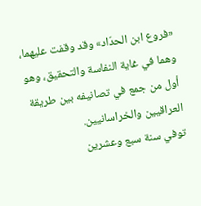«فروع ابن الحدّاد» وقد وقفت عليهما، وهما في غاية النفاسة والتحقيق، وهو أول من جمع في تصانيفه بين طريقة العراقيين والخراسانيين.
توفي سنة سبع وعشرين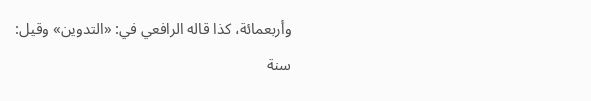وأربعمائة، كذا قاله الرافعي في: «التدوين» وقيل:
سنة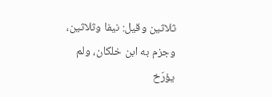ثلاثين وقيل: نيفا وثلاثين، وجزم به ابن خلكان، ولم يؤرّخ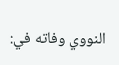النووي وفاته في: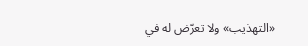«التهذيب» ولا تعرّض له في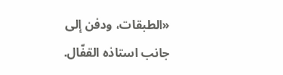«الطبقات، ودفن إلى جانب استاذه القفّال.